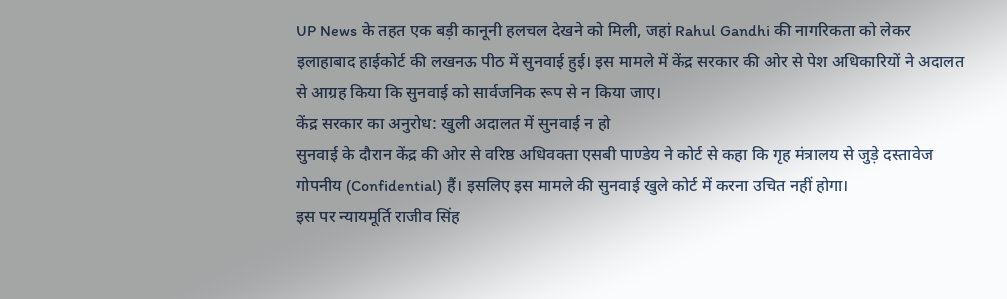UP News के तहत एक बड़ी कानूनी हलचल देखने को मिली, जहां Rahul Gandhi की नागरिकता को लेकर इलाहाबाद हाईकोर्ट की लखनऊ पीठ में सुनवाई हुई। इस मामले में केंद्र सरकार की ओर से पेश अधिकारियों ने अदालत से आग्रह किया कि सुनवाई को सार्वजनिक रूप से न किया जाए।
केंद्र सरकार का अनुरोध: खुली अदालत में सुनवाई न हो
सुनवाई के दौरान केंद्र की ओर से वरिष्ठ अधिवक्ता एसबी पाण्डेय ने कोर्ट से कहा कि गृह मंत्रालय से जुड़े दस्तावेज गोपनीय (Confidential) हैं। इसलिए इस मामले की सुनवाई खुले कोर्ट में करना उचित नहीं होगा।
इस पर न्यायमूर्ति राजीव सिंह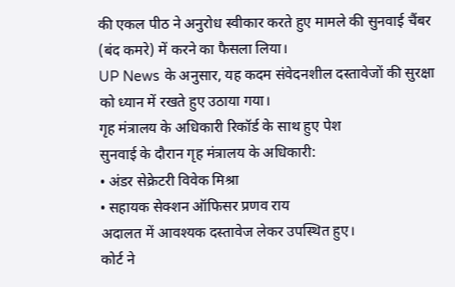की एकल पीठ ने अनुरोध स्वीकार करते हुए मामले की सुनवाई चैंबर (बंद कमरे) में करने का फैसला लिया।
UP News के अनुसार, यह कदम संवेदनशील दस्तावेजों की सुरक्षा को ध्यान में रखते हुए उठाया गया।
गृह मंत्रालय के अधिकारी रिकॉर्ड के साथ हुए पेश
सुनवाई के दौरान गृह मंत्रालय के अधिकारी:
• अंडर सेक्रेटरी विवेक मिश्रा
• सहायक सेक्शन ऑफिसर प्रणव राय
अदालत में आवश्यक दस्तावेज लेकर उपस्थित हुए।
कोर्ट ने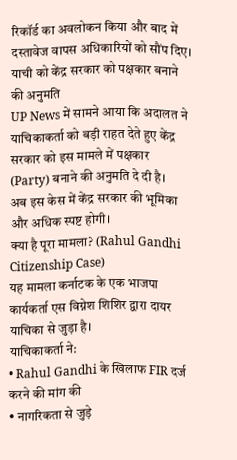रिकॉर्ड का अवलोकन किया और बाद में दस्तावेज वापस अधिकारियों को सौंप दिए।
याची को केंद्र सरकार को पक्षकार बनाने की अनुमति
UP News में सामने आया कि अदालत ने याचिकाकर्ता को बड़ी राहत देते हुए केंद्र सरकार को इस मामले में पक्षकार (Party) बनाने की अनुमति दे दी है।
अब इस केस में केंद्र सरकार की भूमिका और अधिक स्पष्ट होगी।
क्या है पूरा मामला? (Rahul Gandhi Citizenship Case)
यह मामला कर्नाटक के एक भाजपा कार्यकर्ता एस विग्नेश शिशिर द्वारा दायर याचिका से जुड़ा है।
याचिकाकर्ता ने:
• Rahul Gandhi के खिलाफ FIR दर्ज करने की मांग की
• नागरिकता से जुड़े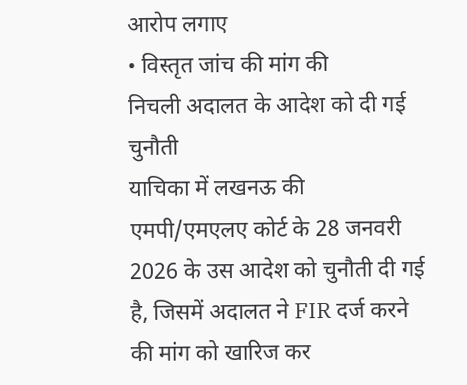आरोप लगाए
• विस्तृत जांच की मांग की
निचली अदालत के आदेश को दी गई चुनौती
याचिका में लखनऊ की एमपी/एमएलए कोर्ट के 28 जनवरी 2026 के उस आदेश को चुनौती दी गई है, जिसमें अदालत ने FIR दर्ज करने की मांग को खारिज कर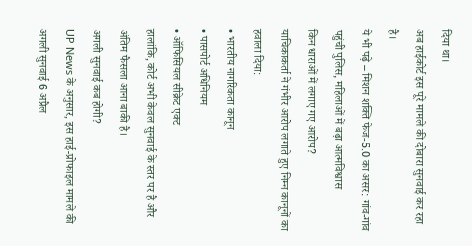दिया था।
अब हाईकोर्ट इस पूरे मामले की दोबारा सुनवाई कर रहा है।
ये भी पढ़े – मिशन शक्ति फेज-5.0 का असर: गांव-गांव पहुंची पुलिस, महिलाओं में बढ़ा आत्मविश्वास
किन धाराओं में लगाए गए आरोप?
याचिकाकर्ता ने गंभीर आरोप लगाते हुए निम्न कानूनों का हवाला दिया:
• भारतीय नागरिकता कानून
• पासपोर्ट अधिनियम
• ऑफिसियल सीक्रेट एक्ट
हालांकि, कोर्ट अभी केवल सुनवाई के स्तर पर है और अंतिम फैसला आना बाकी है।
अगली सुनवाई कब होगी?
UP News के अनुसार, इस हाई-प्रोफाइल मामले की अगली सुनवाई 6 अप्रैल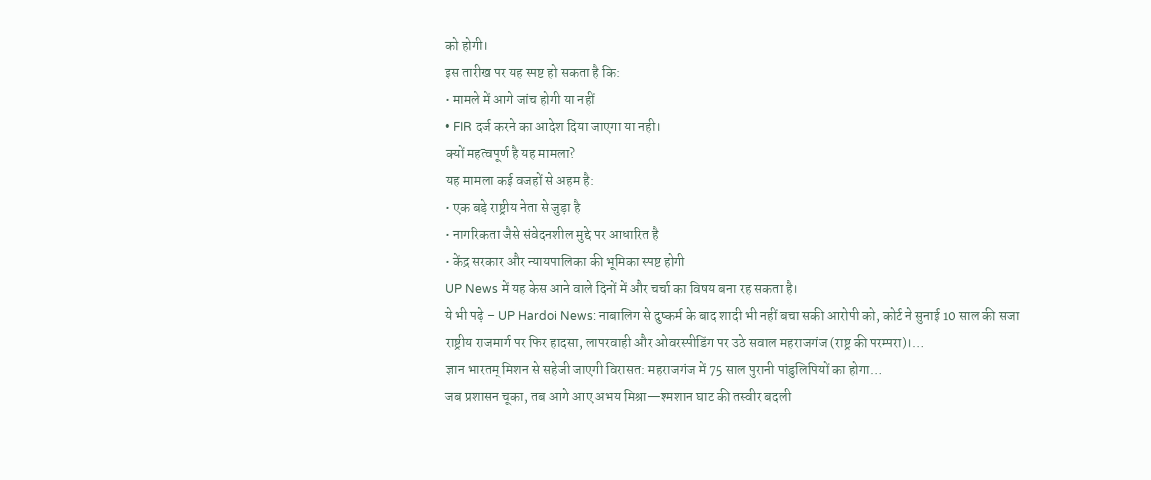को होगी।
इस तारीख पर यह स्पष्ट हो सकता है कि:
• मामले में आगे जांच होगी या नहीं
• FIR दर्ज करने का आदेश दिया जाएगा या नही।
क्यों महत्वपूर्ण है यह मामला?
यह मामला कई वजहों से अहम है:
• एक बड़े राष्ट्रीय नेता से जुड़ा है
• नागरिकता जैसे संवेदनशील मुद्दे पर आधारित है
• केंद्र सरकार और न्यायपालिका की भूमिका स्पष्ट होगी
UP News में यह केस आने वाले दिनों में और चर्चा का विषय बना रह सकता है।
ये भी पढ़े – UP Hardoi News: नाबालिग से दुष्कर्म के बाद शादी भी नहीं बचा सकी आरोपी को, कोर्ट ने सुनाई 10 साल की सजा
राष्ट्रीय राजमार्ग पर फिर हादसा, लापरवाही और ओवरस्पीडिंग पर उठे सवाल महराजगंज (राष्ट्र की परम्परा)।…
ज्ञान भारतम् मिशन से सहेजी जाएगी विरासत: महराजगंज में 75 साल पुरानी पांडुलिपियों का होगा…
जब प्रशासन चूका, तब आगे आए अभय मिश्रा—श्मशान घाट की तस्वीर बदली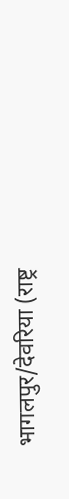भागलपुर/देवरिया (राष्ट्र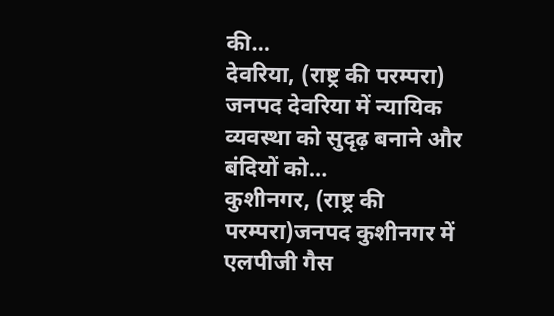की…
देवरिया, (राष्ट्र की परम्परा) जनपद देवरिया में न्यायिक व्यवस्था को सुदृढ़ बनाने और बंदियों को…
कुशीनगर, (राष्ट्र की परम्परा)जनपद कुशीनगर में एलपीजी गैस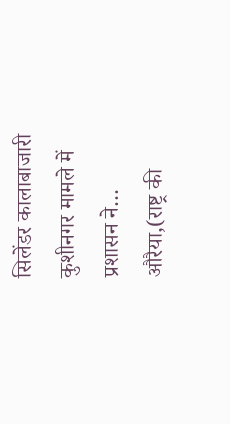सिलेंडर कालाबाजारी कुशीनगर मामले में प्रशासन ने…
औरैया,(राष्ट्र की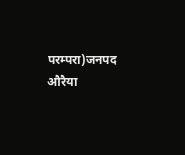परम्परा)जनपद औरैया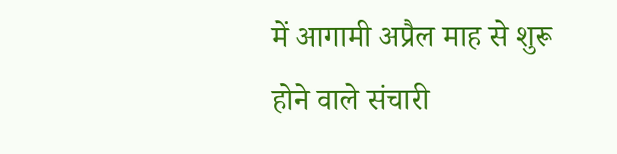में आगामी अप्रैल माह से शुरू होने वाले संचारी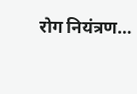रोग नियंत्रण…